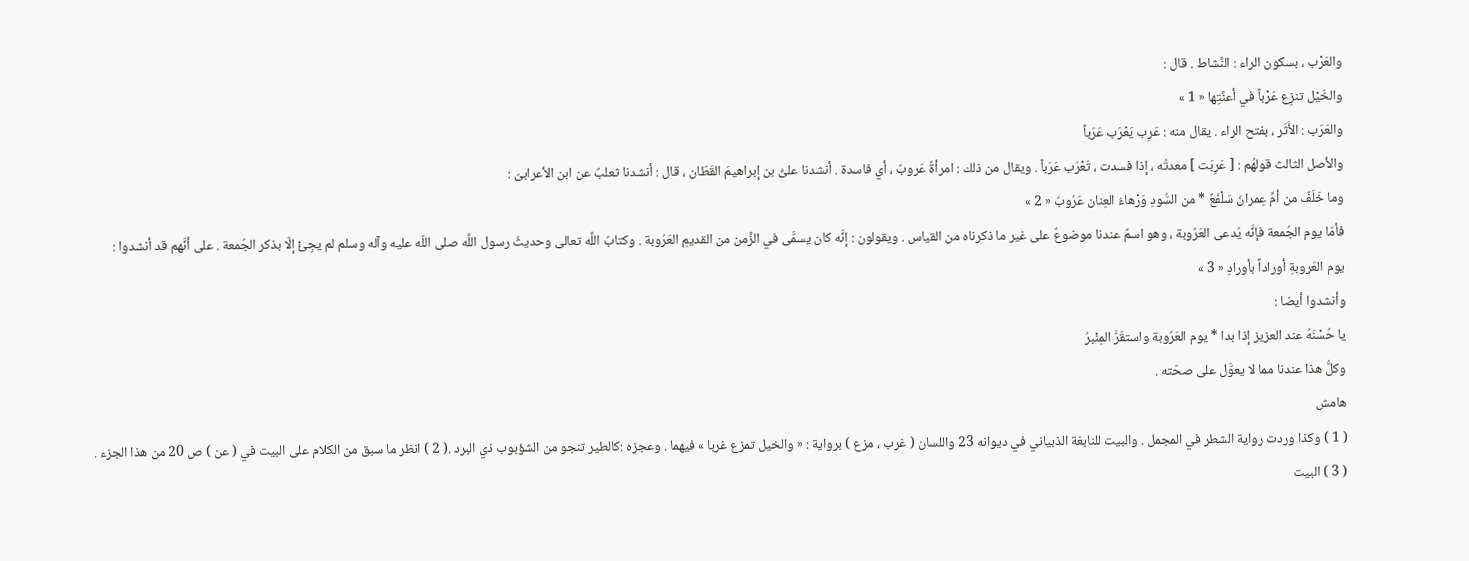والعَرْب ، بسكون الراء : النَّشاط . قال :
والخَيْل تنزِع عَرْباً في أعنَّتِها « 1 »
والعَرَب : الأَثَر ، بفتح الراء . يقال منه : عَرِب يَعْرَب عَرَباً
والأصل الثالث قولهُم : [ عَرِبَت ] معدتُه ، إذا فسدت ، تَعْرَب عَرَباً . ويقال من ذلك : امرأةٌ عَروبٌ ، أي فاسدة . أنشدنا علىُّ بن إبراهيمَ القَطّان ، قال : أنشدنا ثعلبٌ عن ابن الأعرابىّ :
وما خَلَفٌ من أمِّ عِمرانَ سَلْفَعٌ * من السُّودِ وَرْهاءُ العِنان عَرُوبُ « 2 »
فأمّا يوم الجُمعة فإنَّه يُدعى العَرُوبة ، وهو اسمٌ عندنا موضوعٌ على غير ما ذكرناه من القياس . ويقولون : إنَّه كان يسمَّى في الزَّمن من القديمِ العَرُوبة . وكتابُ اللَّه تعالى وحديثُ رسول اللَّه صلى اللّه عليه وآله وسلم لم يجِئْ إلّا بذكر الجُمعة . على أنَّهم قد أنشدوا :
يوم العَروبةِ أوراداً بأورادِ « 3 »
وأنشدوا أيضا :
يا حُسْنَهُ عند العزيز إذا بدا * يوم العَرُوبة واستقَرَّ المِنْبرُ
وكلُّ هذا عندنا مما لا يعوَّل على صحّته .
هامش
( 1 ) وكذا وردت رواية الشطر في المجمل . والبيت للنابغة الذبياني في ديوانه 23 واللسان ( غرب ، مزع ) برواية : « والخيل تمزع غربا » فيهما . وعجزه :كالطير تنجو من الشؤبوب ذي البرد .( 2 ) انظر ما سبق من الكلام على البيت في ( عن ) ص 20 من هذا الجزء .
( 3 ) البيت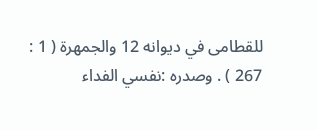للقطامى في ديوانه 12 والجمهرة ( 1 : 267 ) . وصدره :نفسي الفداء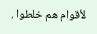لأقوام هم خلطوا .